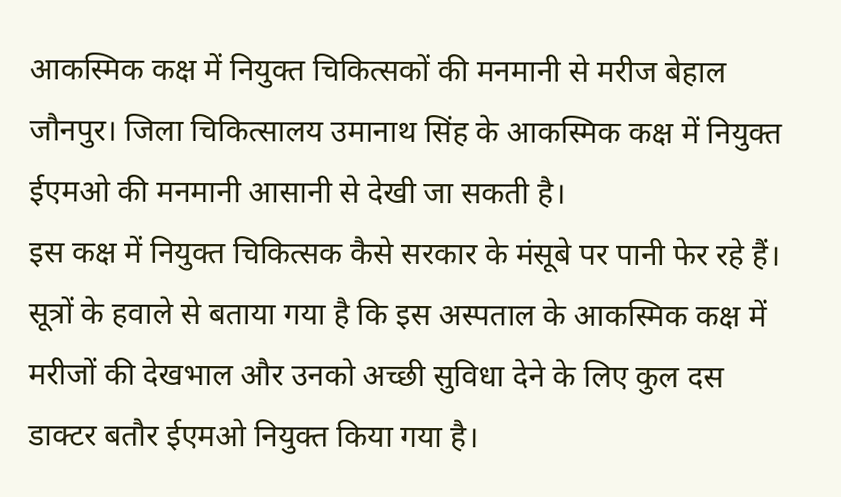आकस्मिक कक्ष में नियुक्त चिकित्सकों की मनमानी से मरीज बेहाल
जौनपुर। जिला चिकित्सालय उमानाथ सिंह के आकस्मिक कक्ष में नियुक्त ईएमओ की मनमानी आसानी से देखी जा सकती है।
इस कक्ष में नियुक्त चिकित्सक कैसे सरकार के मंसूबे पर पानी फेर रहे हैं। सूत्रों के हवाले से बताया गया है कि इस अस्पताल के आकस्मिक कक्ष में मरीजों की देखभाल और उनको अच्छी सुविधा देने के लिए कुल दस डाक्टर बतौर ईएमओ नियुक्त किया गया है।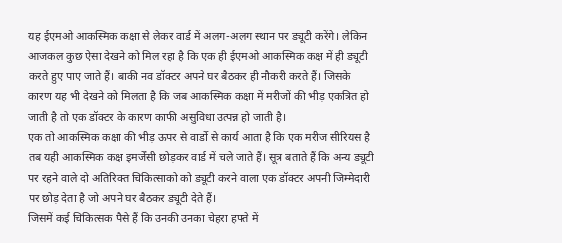यह ईएमओ आकस्मिक कक्षा से लेकर वार्ड में अलग-अलग स्थान पर ड्यूटी करेंगे। लेकिन आजकल कुछ ऐसा देखने को मिल रहा है कि एक ही ईएमओ आकस्मिक कक्ष में ही ड्यूटी करते हुए पाए जाते हैं। बाकी नव डॉक्टर अपने घर बैठकर ही नौकरी करते हैं। जिसके कारण यह भी देखने को मिलता है कि जब आकस्मिक कक्षा में मरीजों की भीड़ एकत्रित हो जाती है तो एक डॉक्टर के कारण काफी असुविधा उत्पन्न हो जाती है।
एक तो आकस्मिक कक्षा की भीड़ ऊपर से वार्डो से कार्य आता है कि एक मरीज सीरियस है तब यही आकस्मिक कक्ष इमर्जेंसी छोड़कर वार्ड में चले जाते हैं। सूत्र बताते हैं कि अन्य ड्यूटी पर रहने वाले दो अतिरिक्त चिकित्साको को ड्यूटी करने वाला एक डॉक्टर अपनी जिम्मेदारी पर छोड़ देता है जो अपने घर बैठकर ड्यूटी देते हैं।
जिसमें कई चिकित्सक पैसे हैं कि उनकी उनका चेहरा हफ्ते में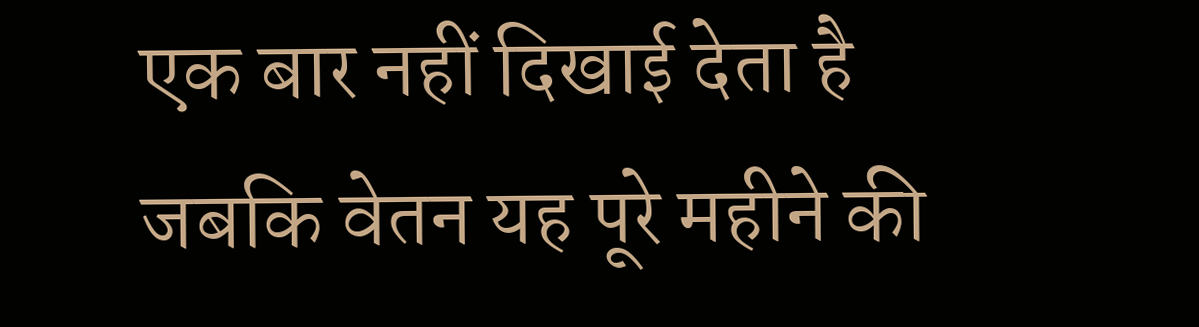एक बार नहीं दिखाई देता है जबकि वेतन यह पूरे महीने की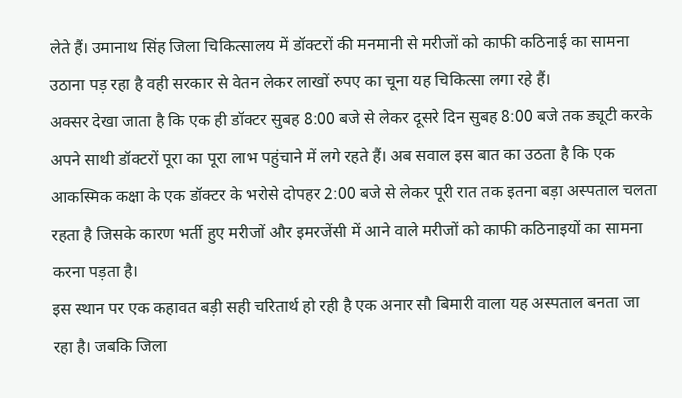लेते हैं। उमानाथ सिंह जिला चिकित्सालय में डॉक्टरों की मनमानी से मरीजों को काफी कठिनाई का सामना उठाना पड़ रहा है वही सरकार से वेतन लेकर लाखों रुपए का चूना यह चिकित्सा लगा रहे हैं।
अक्सर देखा जाता है कि एक ही डॉक्टर सुबह 8:00 बजे से लेकर दूसरे दिन सुबह 8:00 बजे तक ड्यूटी करके अपने साथी डॉक्टरों पूरा का पूरा लाभ पहुंचाने में लगे रहते हैं। अब सवाल इस बात का उठता है कि एक आकस्मिक कक्षा के एक डॉक्टर के भरोसे दोपहर 2:00 बजे से लेकर पूरी रात तक इतना बड़ा अस्पताल चलता रहता है जिसके कारण भर्ती हुए मरीजों और इमरजेंसी में आने वाले मरीजों को काफी कठिनाइयों का सामना करना पड़ता है।
इस स्थान पर एक कहावत बड़ी सही चरितार्थ हो रही है एक अनार सौ बिमारी वाला यह अस्पताल बनता जा रहा है। जबकि जिला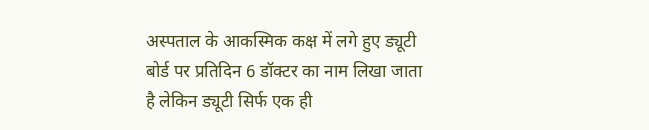अस्पताल के आकस्मिक कक्ष में लगे हुए ड्यूटी बोर्ड पर प्रतिदिन 6 डॉक्टर का नाम लिखा जाता है लेकिन ड्यूटी सिर्फ एक ही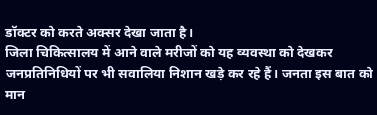डॉक्टर को करते अक्सर देखा जाता है।
जिला चिकित्सालय में आने वाले मरीजों को यह व्यवस्था को देखकर जनप्रतिनिधियों पर भी सवालिया निशान खड़े कर रहे हैं। जनता इस बात को मान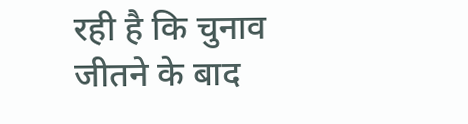रही है कि चुनाव जीतने के बाद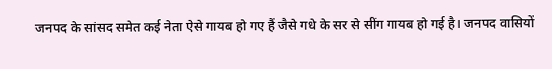जनपद के सांसद समेत कई नेता ऐसे गायब हो गए हैं जैसे गधे के सर से सींग गायब हो गई है। जनपद वासियों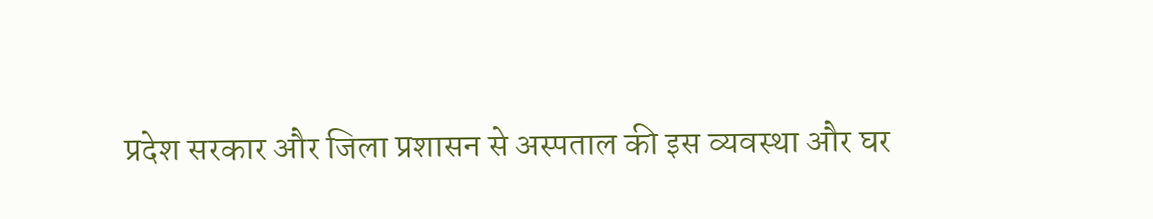प्रदेश सरकार और जिला प्रशासन से अस्पताल की इस व्यवस्था और घर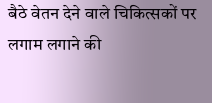बैठे वेतन देने वाले चिकित्सकों पर लगाम लगाने की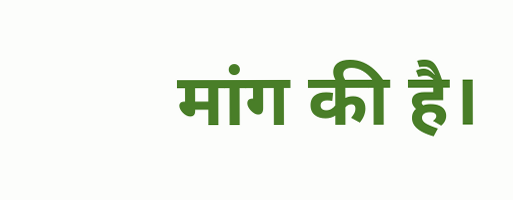मांग की है।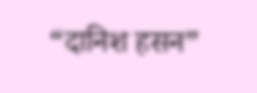“दानिश हसन”